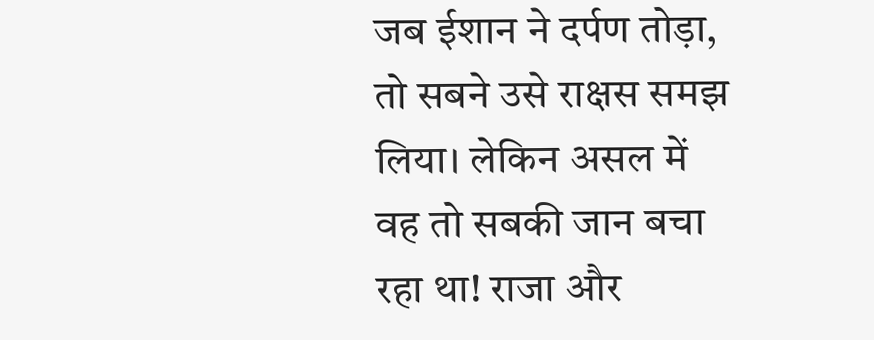जब ईशान ने दर्पण तोड़ा, तो सबने उसे राक्षस समझ लिया। लेकिन असल में वह तो सबकी जान बचा रहा था! राजा और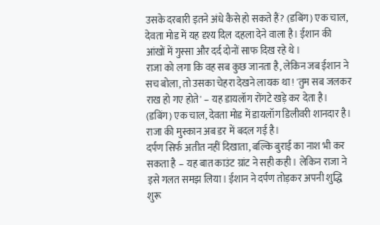उसके दरबारी इतने अंधे कैसे हो सकते हैं? (डबिंग) एक चाल, देवता मोड में यह दृश्य दिल दहला देने वाला है। ईशान की आंखों में गुस्सा और दर्द दोनों साफ दिख रहे थे।
राजा को लगा कि वह सब कुछ जानता है, लेकिन जब ईशान ने सच बोला, तो उसका चेहरा देखने लायक था! 'तुम सब जलकर राख हो गए होते' – यह डायलॉग रोंगटे खड़े कर देता है। (डबिंग) एक चाल, देवता मोड में डायलॉग डिलीवरी शानदार है। राजा की मुस्कान अब डर में बदल गई है।
दर्पण सिर्फ अतीत नहीं दिखाता, बल्कि बुराई का नाश भी कर सकता है – यह बात काउंट ग्रांट ने सही कही। लेकिन राजा ने इसे गलत समझ लिया। ईशान ने दर्पण तोड़कर अपनी शुद्धि शुरू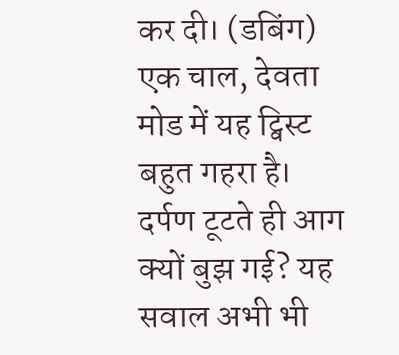कर दी। (डबिंग) एक चाल, देवता मोड में यह ट्विस्ट बहुत गहरा है। दर्पण टूटते ही आग क्यों बुझ गई? यह सवाल अभी भी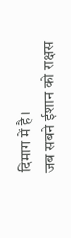दिमाग में है।
जब सबने ईशान को राक्षस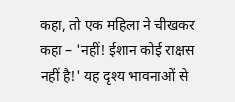कहा, तो एक महिला ने चीखकर कहा – 'नहीं! ईशान कोई राक्षस नहीं है!' यह दृश्य भावनाओं से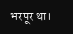भरपूर था।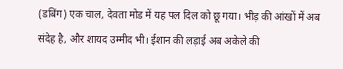(डबिंग) एक चाल, देवता मोड में यह पल दिल को छू गया। भीड़ की आंखों में अब संदेह है, और शायद उम्मीद भी। ईशान की लड़ाई अब अकेले की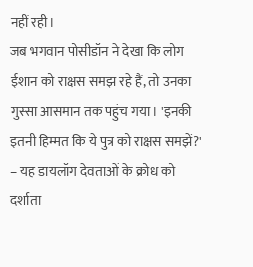नहीं रही।
जब भगवान पोसीडॉन ने देखा कि लोग ईशान को राक्षस समझ रहे हैं, तो उनका गुस्सा आसमान तक पहुंच गया। 'इनकी इतनी हिम्मत कि ये पुत्र को राक्षस समझें?' – यह डायलॉग देवताओं के क्रोध को दर्शाता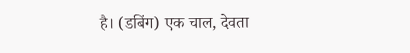है। (डबिंग) एक चाल, देवता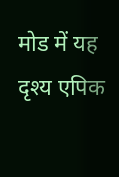मोड में यह दृश्य एपिक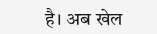है। अब खेल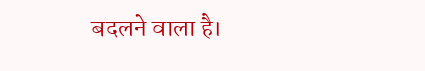बदलने वाला है।